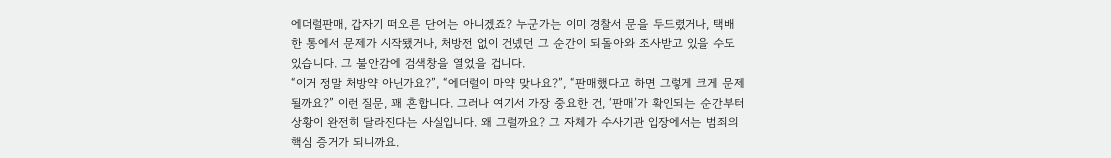에더럴판매, 갑자기 떠오른 단어는 아니겠죠? 누군가는 이미 경찰서 문을 두드렸거나, 택배 한 통에서 문제가 시작됐거나, 처방전 없이 건넸던 그 순간이 되돌아와 조사받고 있을 수도 있습니다. 그 불안감에 검색창을 열었을 겁니다.
“이거 정말 처방약 아닌가요?”, “에더럴이 마약 맞나요?”, “판매했다고 하면 그렇게 크게 문제될까요?” 이런 질문, 꽤 흔합니다. 그러나 여기서 가장 중요한 건, ‘판매’가 확인되는 순간부터 상황이 완전히 달라진다는 사실입니다. 왜 그럴까요? 그 자체가 수사기관 입장에서는 범죄의 핵심 증거가 되니까요.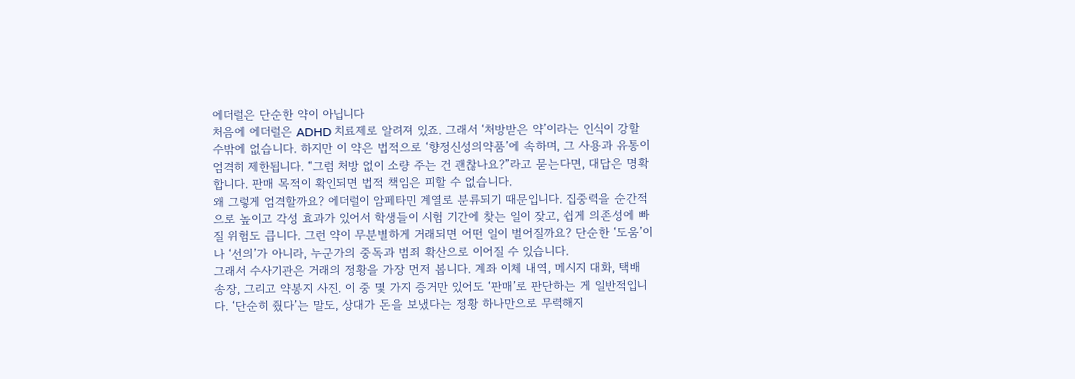에더럴은 단순한 약이 아닙니다
처음에 에더럴은 ADHD 치료제로 알려져 있죠. 그래서 ‘처방받은 약’이라는 인식이 강할 수밖에 없습니다. 하지만 이 약은 법적으로 ‘향정신성의약품’에 속하며, 그 사용과 유통이 엄격히 제한됩니다. “그럼 처방 없이 소량 주는 건 괜찮나요?”라고 묻는다면, 대답은 명확합니다. 판매 목적이 확인되면 법적 책임은 피할 수 없습니다.
왜 그렇게 엄격할까요? 에더럴이 암페타민 계열로 분류되기 때문입니다. 집중력을 순간적으로 높이고 각성 효과가 있어서 학생들이 시험 기간에 찾는 일이 잦고, 쉽게 의존성에 빠질 위험도 큽니다. 그런 약이 무분별하게 거래되면 어떤 일이 벌어질까요? 단순한 ‘도움’이나 ‘선의’가 아니라, 누군가의 중독과 범죄 확산으로 이어질 수 있습니다.
그래서 수사기관은 거래의 정황을 가장 먼저 봅니다. 계좌 이체 내역, 메시지 대화, 택배 송장, 그리고 약봉지 사진. 이 중 몇 가지 증거만 있어도 ‘판매’로 판단하는 게 일반적입니다. ‘단순히 줬다’는 말도, 상대가 돈을 보냈다는 정황 하나만으로 무력해지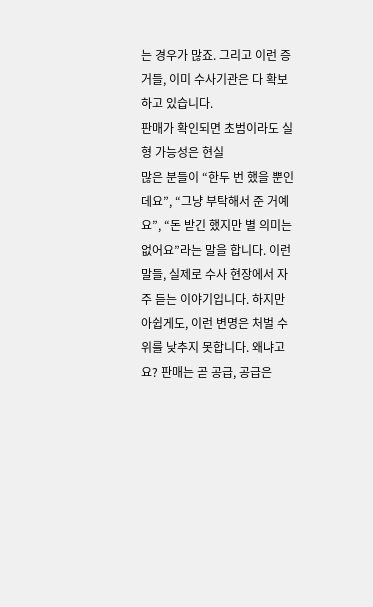는 경우가 많죠. 그리고 이런 증거들, 이미 수사기관은 다 확보하고 있습니다.
판매가 확인되면 초범이라도 실형 가능성은 현실
많은 분들이 “한두 번 했을 뿐인데요”, “그냥 부탁해서 준 거예요”, “돈 받긴 했지만 별 의미는 없어요”라는 말을 합니다. 이런 말들, 실제로 수사 현장에서 자주 듣는 이야기입니다. 하지만 아쉽게도, 이런 변명은 처벌 수위를 낮추지 못합니다. 왜냐고요? 판매는 곧 공급, 공급은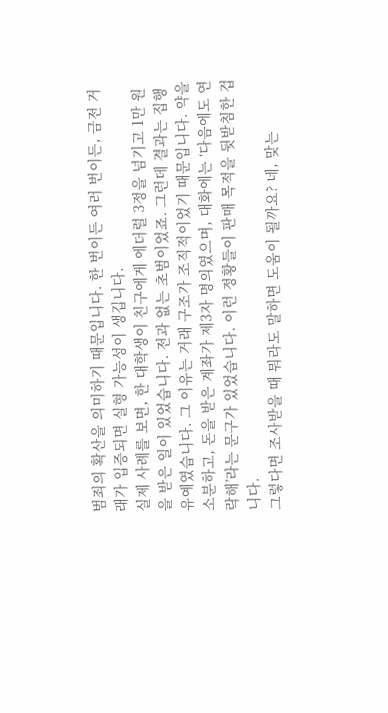범죄의 확산을 의미하기 때문입니다. 한 번이든 여러 번이든, 금전 거래가 입증되면 실형 가능성이 생깁니다.
실제 사례를 보면, 한 대학생이 친구에게 에더럴 3정을 넘기고 1만 원을 받은 일이 있었습니다. 전과 없는 초범이었죠. 그런데 결과는 집행유예였습니다. 그 이유는 거래 구조가 조직적이었기 때문입니다. 약을 소분하고, 돈을 받은 계좌가 제3자 명의였으며, 대화에는 ‘다음에도 연락해’라는 문구가 있었습니다. 이런 정황들이 판매 목적을 뒷받침한 겁니다.
그렇다면 조사받을 때 뭐라도 말하면 도움이 될까요? 네, 맞는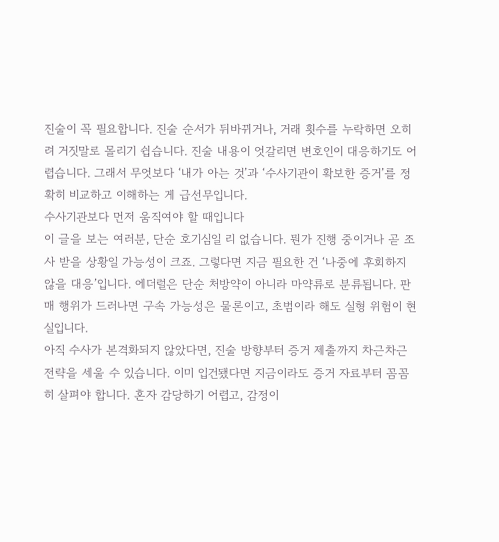진술이 꼭 필요합니다. 진술 순서가 뒤바뀌거나, 거래 횟수를 누락하면 오히려 거짓말로 몰리기 쉽습니다. 진술 내용이 엇갈리면 변호인이 대응하기도 어렵습니다. 그래서 무엇보다 ‘내가 아는 것’과 ‘수사기관이 확보한 증거’를 정확히 비교하고 이해하는 게 급선무입니다.
수사기관보다 먼저 움직여야 할 때입니다
이 글을 보는 여러분, 단순 호기심일 리 없습니다. 뭔가 진행 중이거나 곧 조사 받을 상황일 가능성이 크죠. 그렇다면 지금 필요한 건 ‘나중에 후회하지 않을 대응’입니다. 에더럴은 단순 처방약이 아니라 마약류로 분류됩니다. 판매 행위가 드러나면 구속 가능성은 물론이고, 초범이라 해도 실형 위험이 현실입니다.
아직 수사가 본격화되지 않았다면, 진술 방향부터 증거 제출까지 차근차근 전략을 세울 수 있습니다. 이미 입건됐다면 지금이라도 증거 자료부터 꼼꼼히 살펴야 합니다. 혼자 감당하기 어렵고, 감정이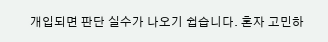개입되면 판단 실수가 나오기 쉽습니다. 혼자 고민하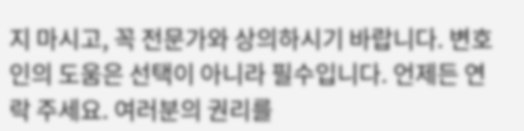지 마시고, 꼭 전문가와 상의하시기 바랍니다. 변호인의 도움은 선택이 아니라 필수입니다. 언제든 연락 주세요. 여러분의 권리를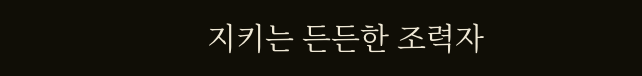지키는 든든한 조력자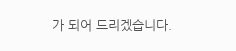가 되어 드리겠습니다.